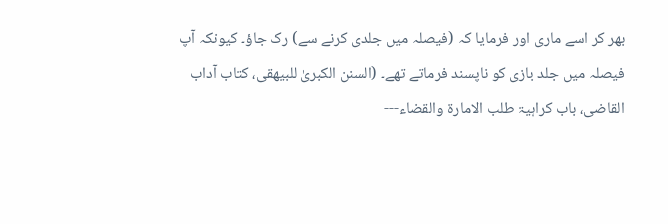بھر کر اسے ماری اور فرمایا کہ (فیصلہ میں جلدی کرنے سے) رک جاؤ۔ کیونکہ آپ فیصلہ میں جلد بازی کو ناپسند فرماتے تھے۔ (السنن الکبریٰ للبیھقی، کتاب آداب القاضی، باب کراہیۃ طلب الامارۃ والقضاء---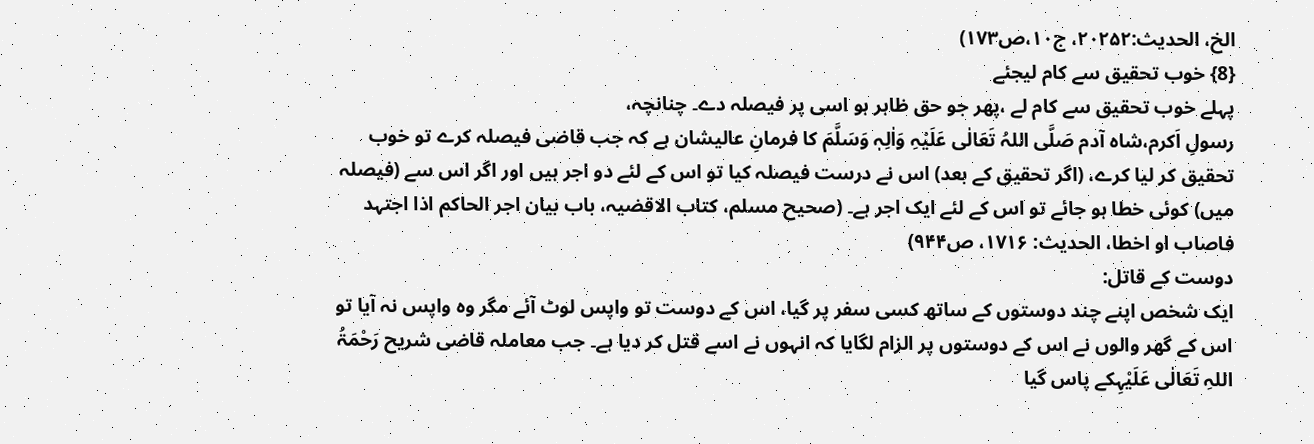الخ، الحدیث:۲۰۲۵۲، ج۱۰،ص۱۷۳)
{8} خوب تحقیق سے کام لیجئے
پہلے خوب تحقیق سے کام لے ،پھر جو حق ظاہر ہو اسی پر فیصلہ دے۔ چنانچہ،
رسولِ اَکرم،شاہ آدم صَلَّی اللہُ تَعَالٰی عَلَیْہِ وَاٰلِہٖ وَسَلَّمَ کا فرمانِ عالیشان ہے کہ جب قاضی فیصلہ کرے تو خوب تحقیق کر لیا کرے، (اگر تحقیق کے بعد) اس نے درست فیصلہ کیا تو اس کے لئے دو اجر ہیں اور اگر اس سے (فیصلہ میں) کوئی خطا ہو جائے تو اس کے لئے ایک اجر ہے۔ (صحیح مسلم، کتاب الاقضیہ، باب بیان اجر الحاکم اذا اجتہد فاصاب او اخطا، الحدیث: ۱۷۱۶، ص۹۴۴)
دوست کے قاتل:
ایک شخص اپنے چند دوستوں کے ساتھ کسی سفر پر گیا، اس کے دوست تو واپس لوٹ آئے مگر وہ واپس نہ آیا تو اس کے گھر والوں نے اس کے دوستوں پر الزام لگایا کہ انہوں نے اسے قتل کر دیا ہے۔ جب معاملہ قاضی شریح رَحْمَۃُ اللہِ تَعَالٰی عَلَیْہِکے پاس گیا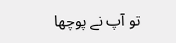تو آپ نے پوچھا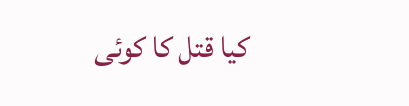کیا قتل کا کوئی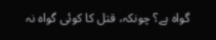گواہ ہے؟ چونکہ، قتل کا کوئی گواہ نہ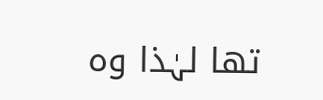تھا لہٰذا وہ